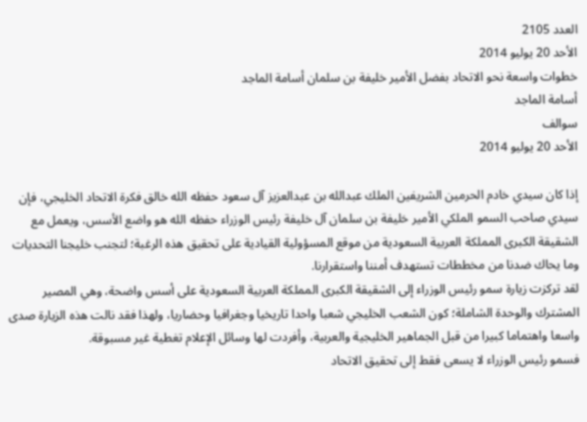العدد 2105
الأحد 20 يوليو 2014
خطوات واسعة نحو الاتحاد بفضل الأمير خليفة بن سلمان أسامة الماجد
أسامة الماجد
سوالف
الأحد 20 يوليو 2014

إذا كان سيدي خادم الحرمين الشريفين الملك عبدالله بن عبدالعزيز آل سعود حفظه الله خالق فكرة الاتحاد الخليجي، فإن سيدي صاحب السمو الملكي الأمير خليفة بن سلمان آل خليفة رئيس الوزراء حفظه الله هو واضع الأسس، ويعمل مع الشقيقة الكبرى المملكة العربية السعودية من موقع المسؤولية القيادية على تحقيق هذه الرغبة؛ لتجنب خليجنا التحديات وما يحاك ضدنا من مخططات تستهدف أمننا واستقرارنا.
لقد تركزت زيارة سمو رئيس الوزراء إلى الشقيقة الكبرى المملكة العربية السعودية على أسس واضحة، وهي المصير المشترك والوحدة الشاملة؛ كون الشعب الخليجي شعبا واحدا تاريخيا وجغرافيا وحضاريا، ولهذا فقد نالت هذه الزيارة صدى واسعا واهتماما كبيرا من قبل الجماهير الخليجية والعربية، وأفردت لها وسائل الإعلام تغطية غير مسبوقة.
فسمو رئيس الوزراء لا يسعى فقط إلى تحقيق الاتحاد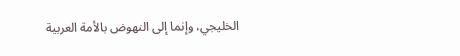الخليجي، وإنما إلى النهوض بالأمة العربية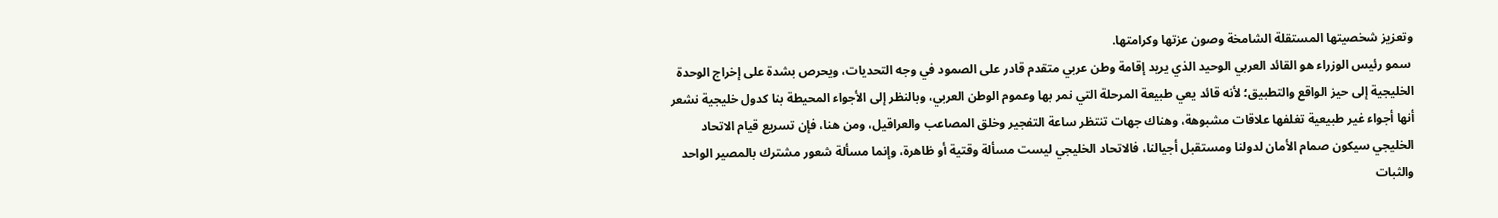وتعزيز شخصيتها المستقلة الشامخة وصون عزتها وكرامتها.
 سمو رئيس الوزراء هو القائد العربي الوحيد الذي يريد إقامة وطن عربي متقدم قادر على الصمود في وجه التحديات، ويحرص بشدة على إخراج الوحدة الخليجية إلى حيز الواقع والتطبيق؛ لأنه قائد يعي طبيعة المرحلة التي نمر بها وعموم الوطن العربي، وبالنظر إلى الأجواء المحيطة بنا كدول خليجية نشعر أنها أجواء غير طبيعية تغلفها علاقات مشبوهة، وهناك جهات تنتظر ساعة التفجير وخلق المصاعب والعراقيل، ومن هنا، فإن تسريع قيام الاتحاد الخليجي سيكون صمام الأمان لدولنا ومستقبل أجيالنا، فالاتحاد الخليجي ليست مسألة وقتية أو ظاهرة، وإنما مسألة شعور مشترك بالمصير الواحد والثبات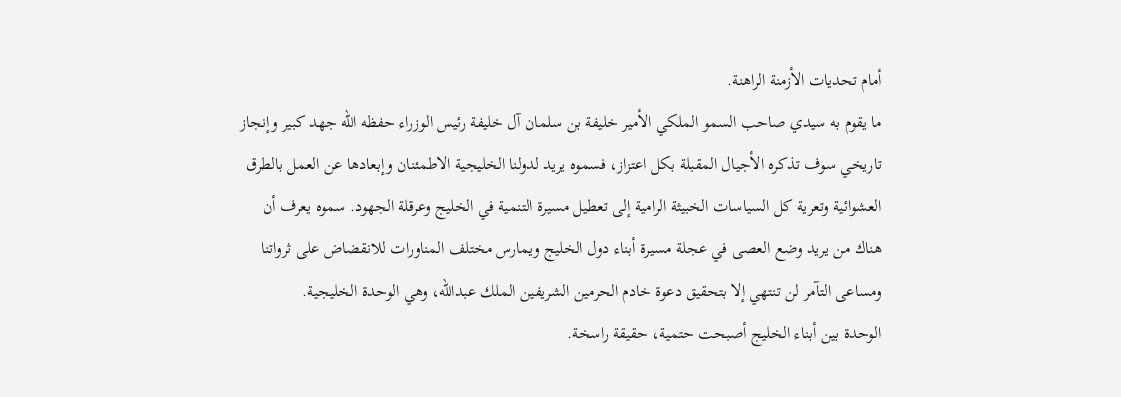أمام تحديات الأزمنة الراهنة.
ما يقوم به سيدي صاحب السمو الملكي الأمير خليفة بن سلمان آل خليفة رئيس الوزراء حفظه الله جهد كبير وإنجاز تاريخي سوف تذكره الأجيال المقبلة بكل اعتزاز، فسموه يريد لدولنا الخليجية الاطمئنان وإبعادها عن العمل بالطرق العشوائية وتعرية كل السياسات الخبيثة الرامية إلى تعطيل مسيرة التنمية في الخليج وعرقلة الجهود. سموه يعرف أن هناك من يريد وضع العصى في عجلة مسيرة أبناء دول الخليج ويمارس مختلف المناورات للانقضاض على ثرواتنا ومساعى التآمر لن تنتهي إلا بتحقيق دعوة خادم الحرمين الشريفين الملك عبدالله، وهي الوحدة الخليجية.
الوحدة بين أبناء الخليج أصبحت حتمية، حقيقة راسخة.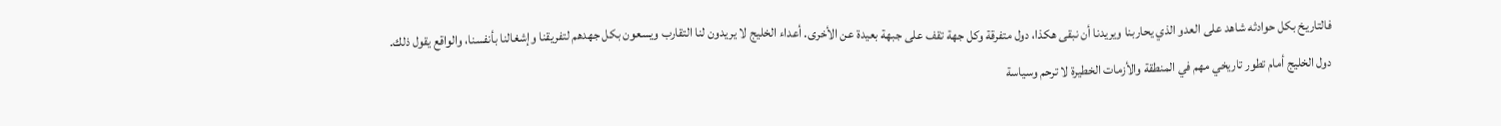فالتاريخ بكل حوادثه شاهد على العدو الذي يحاربنا ويريدنا أن نبقى هكذا، دول متفرقة وكل جهة تقف على جبهة بعيدة عن الأخرى. أعداء الخليج لا يريدون لنا التقارب ويسعون بكل جهدهم لتفريقنا وإشغالنا بأنفسنا، والواقع يقول ذلك.
دول الخليج أمام تطور تاريخي مهم في المنطقة والأزمات الخطيرة لا ترحم وسياسة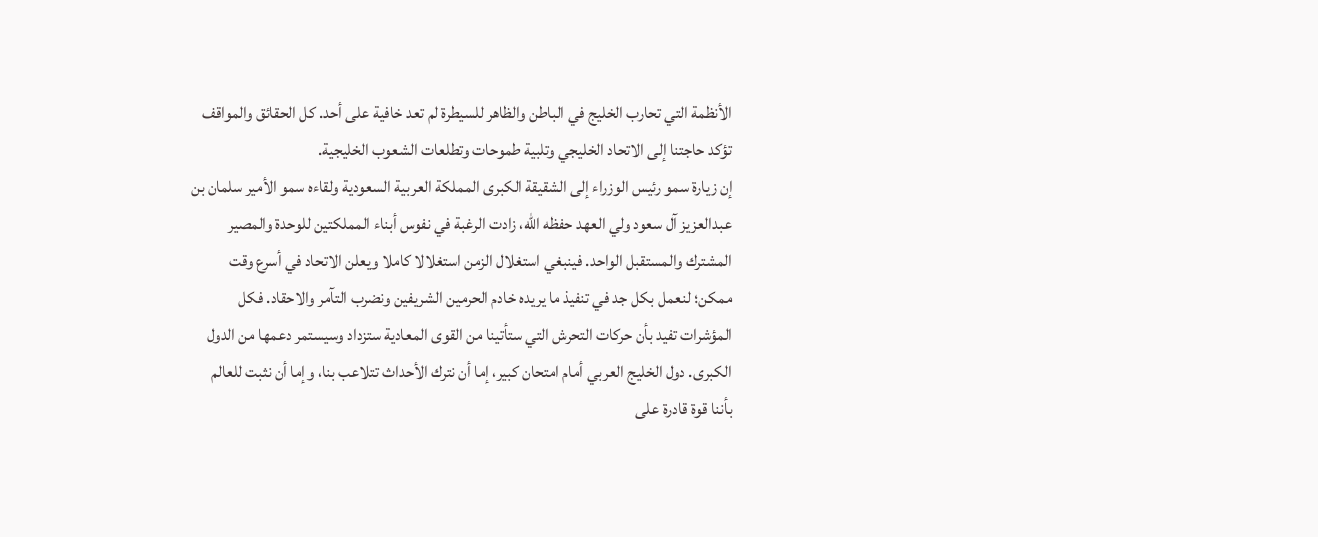الأنظمة التي تحارب الخليج في الباطن والظاهر للسيطرة لم تعد خافية على أحد. كل الحقائق والمواقف تؤكد حاجتنا إلى الاتحاد الخليجي وتلبية طموحات وتطلعات الشعوب الخليجية.
إن زيارة سمو رئيس الوزراء إلى الشقيقة الكبرى المملكة العربية السعودية ولقاءه سمو الأمير سلمان بن عبدالعزيز آل سعود ولي العهد حفظه الله، زادت الرغبة في نفوس أبناء المملكتين للوحدة والمصير المشترك والمستقبل الواحد. فينبغي استغلال الزمن استغلالا كاملا ويعلن الاتحاد في أسرع وقت ممكن؛ لنعمل بكل جد في تنفيذ ما يريده خادم الحرمين الشريفين ونضرب التآمر والاحقاد. فكل المؤشرات تفيد بأن حركات التحرش التي ستأتينا من القوى المعادية ستزداد وسيستمر دعمها من الدول الكبرى. دول الخليج العربي أمام امتحان كبير، إما أن نترك الأحداث تتلاعب بنا، وإما أن نثبت للعالم بأننا قوة قادرة على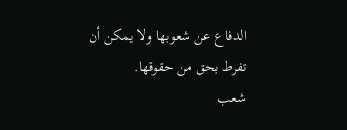الدفاع عن شعوبها ولا يمكن أن تفرط بحق من حقوقها.
شعب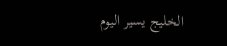الخليج يسير اليوم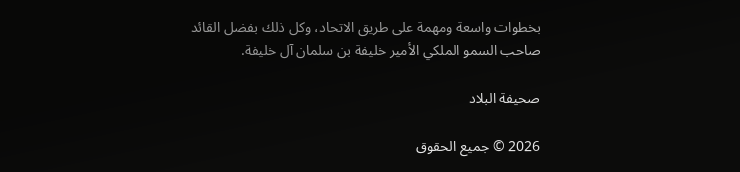بخطوات واسعة ومهمة على طريق الاتحاد، وكل ذلك بفضل القائد صاحب السمو الملكي الأمير خليفة بن سلمان آل خليفة.

صحيفة البلاد

2026 © جميع الحقوق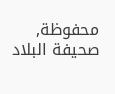محفوظة, صحيفة البلاد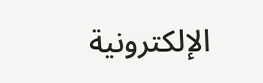الإلكترونية